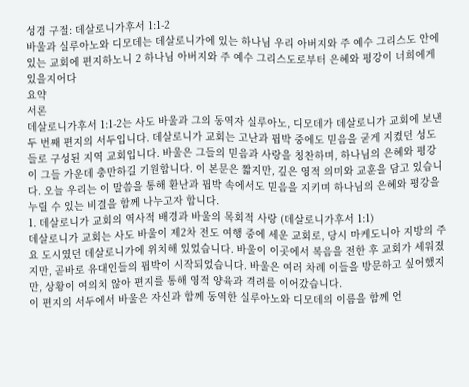성경 구절: 데살로니가후서 1:1-2
바울과 실루아노와 디모데는 데살로니가에 있는 하나님 우리 아버지와 주 예수 그리스도 안에 있는 교회에 편지하노니 2 하나님 아버지와 주 예수 그리스도로부터 은혜와 평강이 너희에게 있을지어다
요약
서론
데살로니가후서 1:1-2는 사도 바울과 그의 동역자 실루아노, 디모데가 데살로니가 교회에 보낸 두 번째 편지의 서두입니다. 데살로니가 교회는 고난과 핍박 중에도 믿음을 굳게 지켰던 성도들로 구성된 지역 교회입니다. 바울은 그들의 믿음과 사랑을 칭찬하며, 하나님의 은혜와 평강이 그들 가운데 충만하길 기원합니다. 이 본문은 짧지만, 깊은 영적 의미와 교훈을 담고 있습니다. 오늘 우리는 이 말씀을 통해 환난과 핍박 속에서도 믿음을 지키며 하나님의 은혜와 평강을 누릴 수 있는 비결을 함께 나누고자 합니다.
1. 데살로니가 교회의 역사적 배경과 바울의 목회적 사랑 (데살로니가후서 1:1)
데살로니가 교회는 사도 바울이 제2차 전도 여행 중에 세운 교회로, 당시 마케도니아 지방의 주요 도시였던 데살로니가에 위치해 있었습니다. 바울이 이곳에서 복음을 전한 후 교회가 세워졌지만, 곧바로 유대인들의 핍박이 시작되었습니다. 바울은 여러 차례 이들을 방문하고 싶어했지만, 상황이 여의치 않아 편지를 통해 영적 양육과 격려를 이어갔습니다.
이 편지의 서두에서 바울은 자신과 함께 동역한 실루아노와 디모데의 이름을 함께 언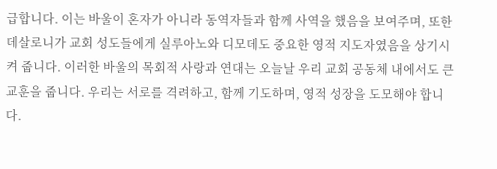급합니다. 이는 바울이 혼자가 아니라 동역자들과 함께 사역을 했음을 보여주며, 또한 데살로니가 교회 성도들에게 실루아노와 디모데도 중요한 영적 지도자였음을 상기시켜 줍니다. 이러한 바울의 목회적 사랑과 연대는 오늘날 우리 교회 공동체 내에서도 큰 교훈을 줍니다. 우리는 서로를 격려하고, 함께 기도하며, 영적 성장을 도모해야 합니다.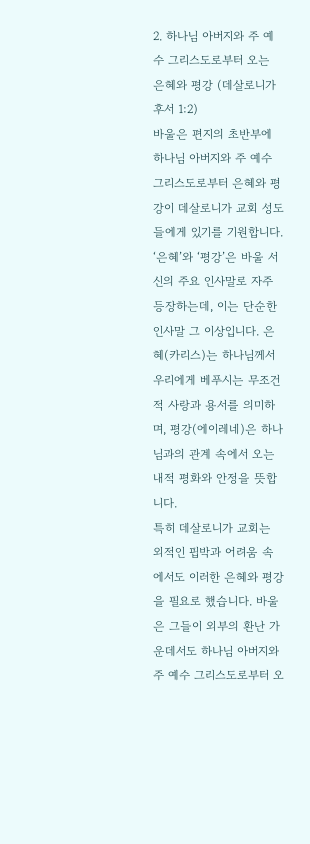2. 하나님 아버지와 주 예수 그리스도로부터 오는 은혜와 평강 (데살로니가후서 1:2)
바울은 편지의 초반부에 하나님 아버지와 주 예수 그리스도로부터 은혜와 평강이 데살로니가 교회 성도들에게 있기를 기원합니다. ‘은혜’와 ‘평강’은 바울 서신의 주요 인사말로 자주 등장하는데, 이는 단순한 인사말 그 이상입니다. 은혜(카리스)는 하나님께서 우리에게 베푸시는 무조건적 사랑과 용서를 의미하며, 평강(에이레네)은 하나님과의 관계 속에서 오는 내적 평화와 안정을 뜻합니다.
특히 데살로니가 교회는 외적인 핍박과 어려움 속에서도 이러한 은혜와 평강을 필요로 했습니다. 바울은 그들이 외부의 환난 가운데서도 하나님 아버지와 주 예수 그리스도로부터 오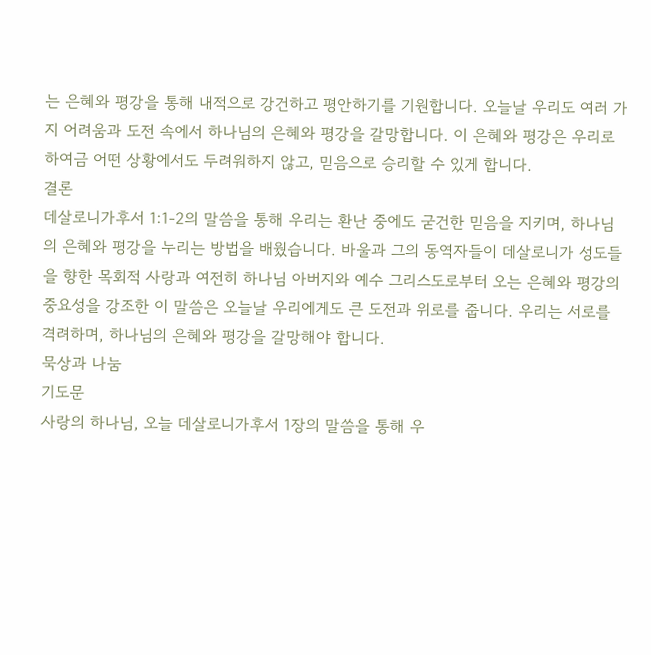는 은혜와 평강을 통해 내적으로 강건하고 평안하기를 기원합니다. 오늘날 우리도 여러 가지 어려움과 도전 속에서 하나님의 은혜와 평강을 갈망합니다. 이 은혜와 평강은 우리로 하여금 어떤 상황에서도 두려워하지 않고, 믿음으로 승리할 수 있게 합니다.
결론
데살로니가후서 1:1-2의 말씀을 통해 우리는 환난 중에도 굳건한 믿음을 지키며, 하나님의 은혜와 평강을 누리는 방법을 배웠습니다. 바울과 그의 동역자들이 데살로니가 성도들을 향한 목회적 사랑과 여전히 하나님 아버지와 예수 그리스도로부터 오는 은혜와 평강의 중요성을 강조한 이 말씀은 오늘날 우리에게도 큰 도전과 위로를 줍니다. 우리는 서로를 격려하며, 하나님의 은혜와 평강을 갈망해야 합니다.
묵상과 나눔
기도문
사랑의 하나님, 오늘 데살로니가후서 1장의 말씀을 통해 우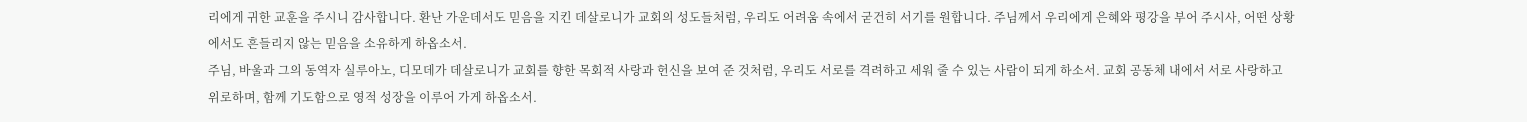리에게 귀한 교훈을 주시니 감사합니다. 환난 가운데서도 믿음을 지킨 데살로니가 교회의 성도들처럼, 우리도 어려움 속에서 굳건히 서기를 원합니다. 주님께서 우리에게 은혜와 평강을 부어 주시사, 어떤 상황에서도 흔들리지 않는 믿음을 소유하게 하옵소서.
주님, 바울과 그의 동역자 실루아노, 디모데가 데살로니가 교회를 향한 목회적 사랑과 헌신을 보여 준 것처럼, 우리도 서로를 격려하고 세워 줄 수 있는 사람이 되게 하소서. 교회 공동체 내에서 서로 사랑하고 위로하며, 함께 기도함으로 영적 성장을 이루어 가게 하옵소서.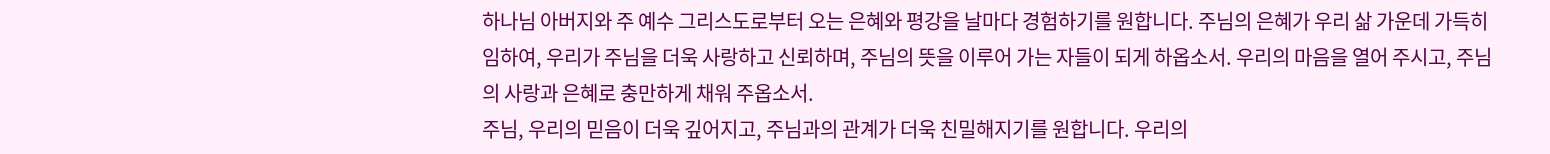하나님 아버지와 주 예수 그리스도로부터 오는 은혜와 평강을 날마다 경험하기를 원합니다. 주님의 은혜가 우리 삶 가운데 가득히 임하여, 우리가 주님을 더욱 사랑하고 신뢰하며, 주님의 뜻을 이루어 가는 자들이 되게 하옵소서. 우리의 마음을 열어 주시고, 주님의 사랑과 은혜로 충만하게 채워 주옵소서.
주님, 우리의 믿음이 더욱 깊어지고, 주님과의 관계가 더욱 친밀해지기를 원합니다. 우리의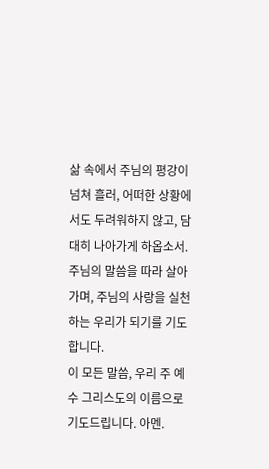삶 속에서 주님의 평강이 넘쳐 흘러, 어떠한 상황에서도 두려워하지 않고, 담대히 나아가게 하옵소서. 주님의 말씀을 따라 살아가며, 주님의 사랑을 실천하는 우리가 되기를 기도합니다.
이 모든 말씀, 우리 주 예수 그리스도의 이름으로 기도드립니다. 아멘.